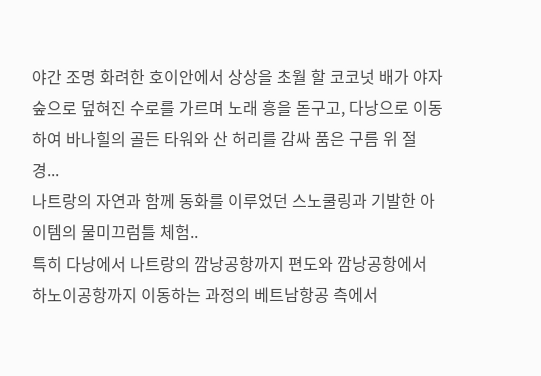야간 조명 화려한 호이안에서 상상을 초월 할 코코넛 배가 야자숲으로 덮혀진 수로를 가르며 노래 흥을 돋구고, 다낭으로 이동하여 바나힐의 골든 타워와 산 허리를 감싸 품은 구름 위 절경...
나트랑의 자연과 함께 동화를 이루었던 스노쿨링과 기발한 아이템의 물미끄럼틀 체험..
특히 다낭에서 나트랑의 깜낭공항까지 편도와 깜낭공항에서 하노이공항까지 이동하는 과정의 베트남항공 측에서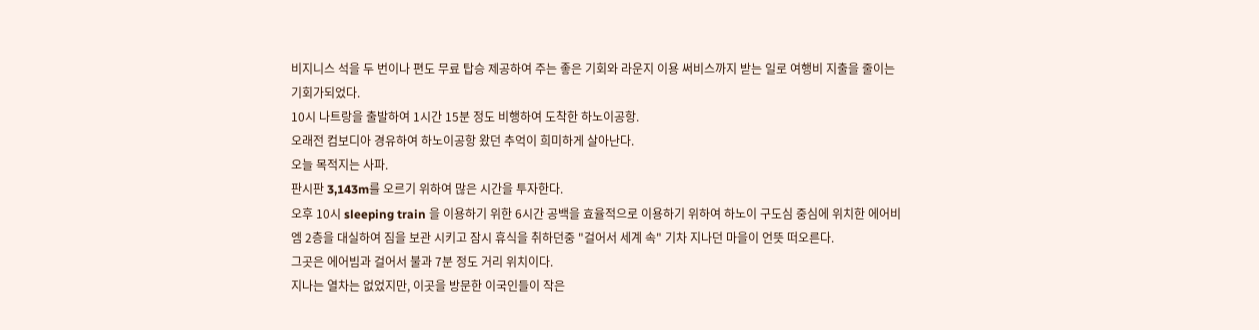비지니스 석을 두 번이나 편도 무료 탑승 제공하여 주는 좋은 기회와 라운지 이용 써비스까지 받는 일로 여행비 지출을 줄이는 기회가되었다.
10시 나트랑을 출발하여 1시간 15분 정도 비행하여 도착한 하노이공항.
오래전 컴보디아 경유하여 하노이공항 왔던 추억이 희미하게 살아난다.
오늘 목적지는 사파.
판시판 3,143m를 오르기 위하여 많은 시간을 투자한다.
오후 10시 sleeping train 을 이용하기 위한 6시간 공백을 효율적으로 이용하기 위하여 하노이 구도심 중심에 위치한 에어비엠 2층을 대실하여 짐을 보관 시키고 잠시 휴식을 취하던중 "걸어서 세계 속" 기차 지나던 마을이 언뜻 떠오른다.
그곳은 에어빔과 걸어서 불과 7분 정도 거리 위치이다.
지나는 열차는 없었지만, 이곳을 방문한 이국인들이 작은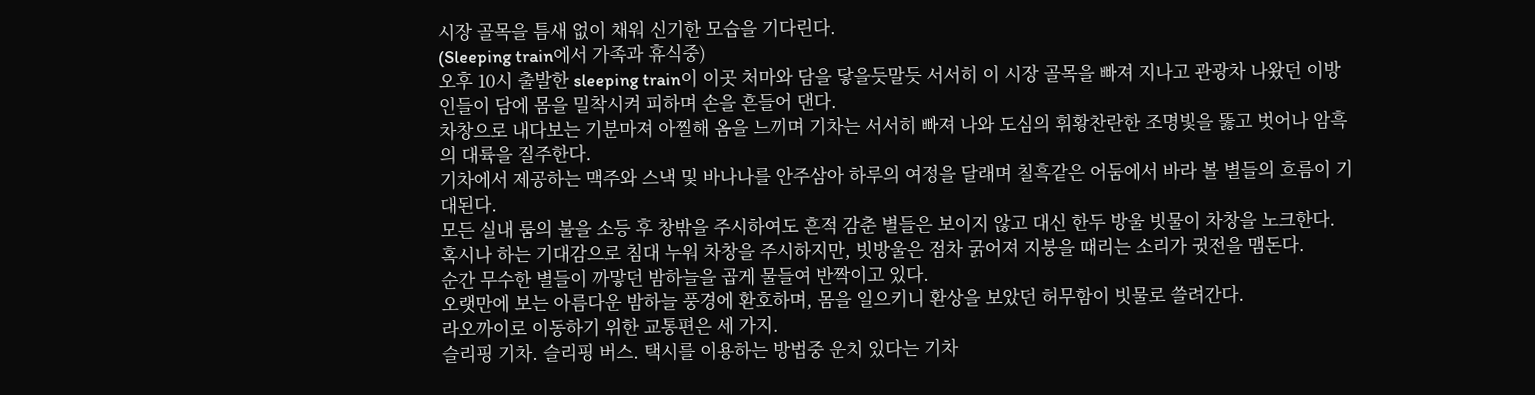시장 골목을 틈새 없이 채워 신기한 모습을 기다린다.
(Sleeping train에서 가족과 휴식중)
오후 10시 출발한 sleeping train이 이곳 처마와 담을 닿을듯말듯 서서히 이 시장 골목을 빠져 지나고 관광차 나왔던 이방인들이 담에 몸을 밀착시켜 피하며 손을 흔들어 댄다.
차창으로 내다보는 기분마져 아찔해 옴을 느끼며 기차는 서서히 빠져 나와 도심의 휘황찬란한 조명빛을 뚫고 벗어나 암흑의 대륙을 질주한다.
기차에서 제공하는 맥주와 스낵 및 바나나를 안주삼아 하루의 여정을 달래며 칠흑같은 어둠에서 바라 볼 별들의 흐름이 기대된다.
모든 실내 룸의 불을 소등 후 창밖을 주시하여도 흔적 감춘 별들은 보이지 않고 대신 한두 방울 빗물이 차창을 노크한다.
혹시나 하는 기대감으로 침대 누워 차창을 주시하지만, 빗방울은 점차 굵어져 지붕을 때리는 소리가 귓전을 맴돈다.
순간 무수한 별들이 까맣던 밤하늘을 곱게 물들여 반짝이고 있다.
오랫만에 보는 아름다운 밤하늘 풍경에 환호하며, 몸을 일으키니 환상을 보았던 허무함이 빗물로 쓸려간다.
라오까이로 이동하기 위한 교통편은 세 가지.
슬리핑 기차. 슬리핑 버스. 택시를 이용하는 방법중 운치 있다는 기차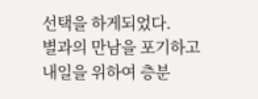선택을 하게되었다.
별과의 만남을 포기하고 내일을 위하여 층분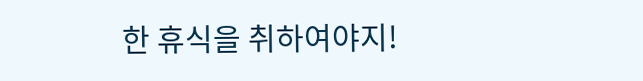한 휴식을 취하여야지!